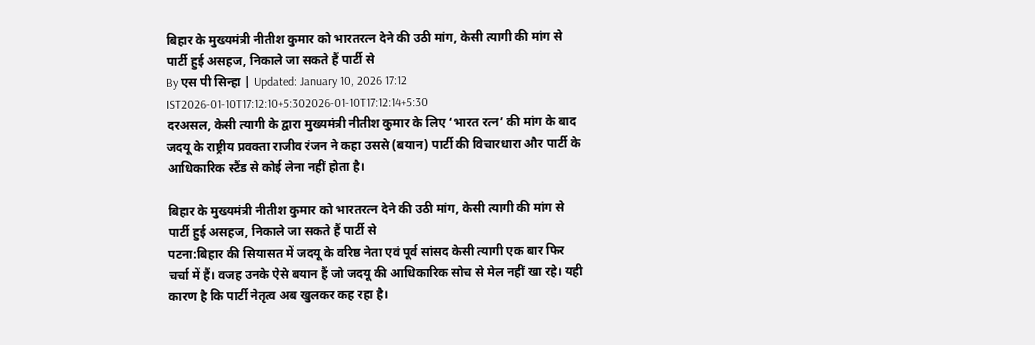बिहार के मुख्यमंत्री नीतीश कुमार को भारतरत्न देने की उठी मांग, केसी त्यागी की मांग से पार्टी हुई असहज, निकाले जा सकते हैं पार्टी से
By एस पी सिन्हा | Updated: January 10, 2026 17:12 IST2026-01-10T17:12:10+5:302026-01-10T17:12:14+5:30
दरअसल, केसी त्यागी के द्वारा मुख्यमंत्री नीतीश कुमार के लिए ‘भारत रत्न’ की मांग के बाद जदयू के राष्ट्रीय प्रवक्ता राजीव रंजन ने कहा उससे (बयान) पार्टी की विचारधारा और पार्टी के आधिकारिक स्टैंड से कोई लेना नहीं होता है।

बिहार के मुख्यमंत्री नीतीश कुमार को भारतरत्न देने की उठी मांग, केसी त्यागी की मांग से पार्टी हुई असहज, निकाले जा सकते हैं पार्टी से
पटना:बिहार की सियासत में जदयू के वरिष्ठ नेता एवं पूर्व सांसद केसी त्यागी एक बार फिर चर्चा में हैं। वजह उनके ऐसे बयान हैं जो जदयू की आधिकारिक सोच से मेल नहीं खा रहे। यही कारण है कि पार्टी नेतृत्व अब खुलकर कह रहा है।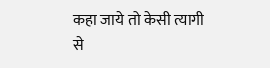कहा जाये तो केसी त्यागी से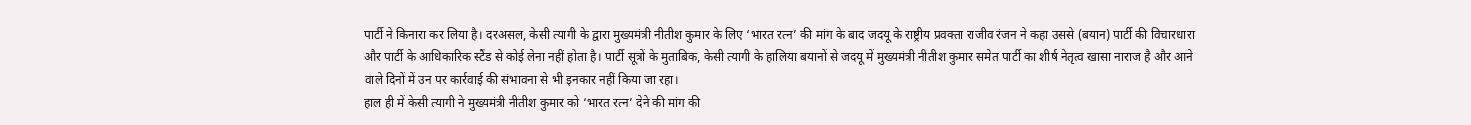पार्टी ने किनारा कर लिया है। दरअसल, केसी त्यागी के द्वारा मुख्यमंत्री नीतीश कुमार के लिए ‘भारत रत्न’ की मांग के बाद जदयू के राष्ट्रीय प्रवक्ता राजीव रंजन ने कहा उससे (बयान) पार्टी की विचारधारा और पार्टी के आधिकारिक स्टैंड से कोई लेना नहीं होता है। पार्टी सूत्रों के मुताबिक, केसी त्यागी के हालिया बयानों से जदयू में मुख्यमंत्री नीतीश कुमार समेत पार्टी का शीर्ष नेतृत्व खासा नाराज है और आने वाले दिनों में उन पर कार्रवाई की संभावना से भी इनकार नहीं किया जा रहा।
हाल ही में केसी त्यागी ने मुख्यमंत्री नीतीश कुमार को ‘भारत रत्न’ देने की मांग की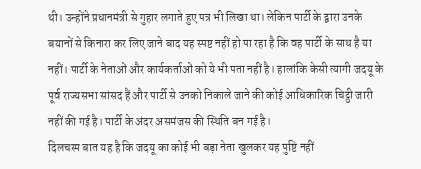थी। उन्होंने प्रधानमंत्री से गुहार लगाते हुए पत्र भी लिखा था। लेकिन पार्टी के द्वारा उनके बयानों से किनारा कर लिए जाने बाद यह स्पष्ट नहीं हो पा रहा है कि वह पार्टी के साथ है या नहीं। पार्टी के नेताओं और कार्यकर्ताओं को ये भी पता नहीं है। हालांकि केसी त्यागी जदयू के पूर्व राज्यसभा सांसद हैं और पार्टी से उनको निकाले जाने की कोई आधिकारिक चिट्ठी जारी नहीं की गई है। पार्टी के अंदर असमंजस की स्थिति बन गई है।
दिलचस्प बात यह है कि जदयू का कोई भी बड़ा नेता खुलकर यह पुष्टि नहीं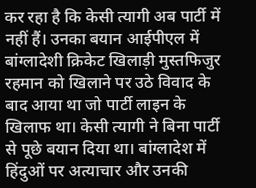कर रहा है कि केसी त्यागी अब पार्टी में नहीं हैं। उनका बयान आईपीएल में बांग्लादेशी क्रिकेट खिलाड़ी मुस्तफिजुर रहमान को खिलाने पर उठे विवाद के बाद आया था जो पार्टी लाइन के खिलाफ था। केसी त्यागी ने बिना पार्टी से पूछे बयान दिया था। बांग्लादेश में हिंदुओं पर अत्याचार और उनकी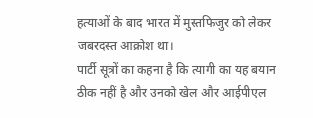हत्याओं के बाद भारत में मुस्तफिजुर को लेकर जबरदस्त आक्रोश था।
पार्टी सूत्रों का कहना है कि त्यागी का यह बयान ठीक नहीं है और उनको खेल और आईपीएल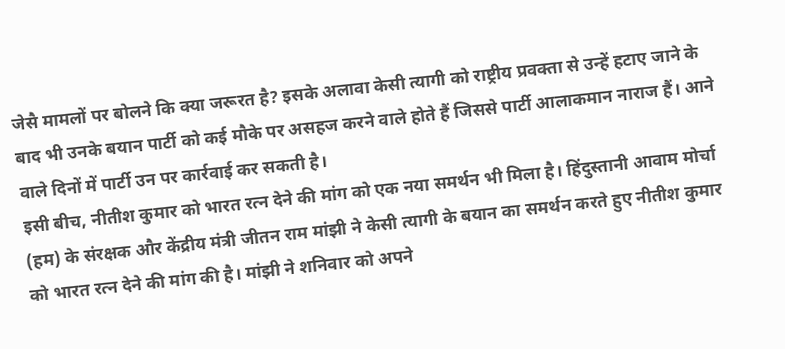जेसै मामलों पर बोलने कि क्या जरूरत है? इसके अलावा केसी त्यागी को राष्ट्रीय प्रवक्ता से उन्हें हटाए जाने के बाद भी उनके बयान पार्टी को कई मौके पर असहज करने वाले होते हैं जिससे पार्टी आलाकमान नाराज हैं। आने वाले दिनों में पार्टी उन पर कार्रवाई कर सकती है।
इसी बीच, नीतीश कुमार को भारत रत्न देने की मांग को एक नया समर्थन भी मिला है। हिंदुस्तानी आवाम मोर्चा (हम) के संरक्षक और केंद्रीय मंत्री जीतन राम मांझी ने केसी त्यागी के बयान का समर्थन करते हुए नीतीश कुमार को भारत रत्न देने की मांग की है। मांझी ने शनिवार को अपने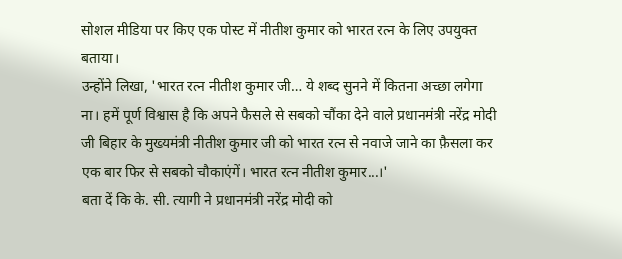सोशल मीडिया पर किए एक पोस्ट में नीतीश कुमार को भारत रत्न के लिए उपयुक्त बताया।
उन्होंने लिखा, 'भारत रत्न नीतीश कुमार जी… ये शब्द सुनने में कितना अच्छा लगेगा ना। हमें पूर्ण विश्वास है कि अपने फैसले से सबको चौंका देने वाले प्रधानमंत्री नरेंद्र मोदी जी बिहार के मुख्यमंत्री नीतीश कुमार जी को भारत रत्न से नवाजे जाने का फ़ैसला कर एक बार फिर से सबको चौकाएंगें। भारत रत्न नीतीश कुमार...।'
बता दें कि के. सी. त्यागी ने प्रधानमंत्री नरेंद्र मोदी को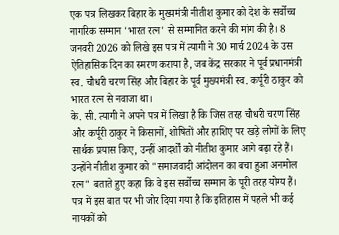एक पत्र लिखकर बिहार के मुख्यमंत्री नीतीश कुमार को देश के सर्वोच्च नागरिक सम्मान 'भारत रत्न' से सम्मानित करने की मांग की है। 8 जनवरी 2026 को लिखे इस पत्र में त्यागी ने 30 मार्च 2024 के उस ऐतिहासिक दिन का स्मरण कराया है, जब केंद्र सरकार ने पूर्व प्रधानमंत्री स्व. चौधरी चरण सिंह और बिहार के पूर्व मुख्यमंत्री स्व. कर्पूरी ठाकुर को भारत रत्न से नवाजा था।
के. सी. त्यागी ने अपने पत्र में लिखा है कि जिस तरह चौधरी चरण सिंह और कर्पूरी ठाकुर ने किसानों, शोषितों और हाशिए पर खड़े लोगों के लिए सार्थक प्रयास किए, उन्हीं आदर्शों को नीतीश कुमार आगे बढ़ा रहे हैं। उन्होंने नीतीश कुमार को "समाजवादी आंदोलन का बचा हुआ अनमोल रत्न" बताते हुए कहा कि वे इस सर्वोच्च सम्मान के पूरी तरह योग्य हैं।
पत्र में इस बात पर भी जोर दिया गया है कि इतिहास में पहले भी कई नायकों को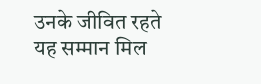उनके जीवित रहते यह सम्मान मिल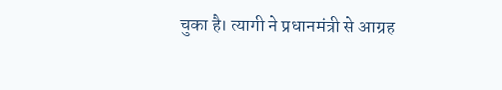चुका है। त्यागी ने प्रधानमंत्री से आग्रह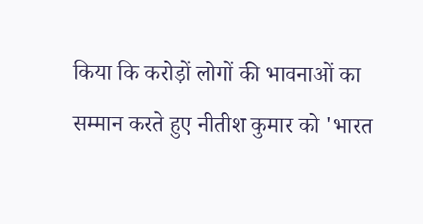किया कि करोड़ों लोगों की भावनाओं का सम्मान करते हुए नीतीश कुमार को 'भारत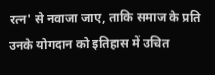रत्न' से नवाजा जाए, ताकि समाज के प्रति उनके योगदान को इतिहास में उचित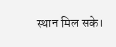स्थान मिल सके।